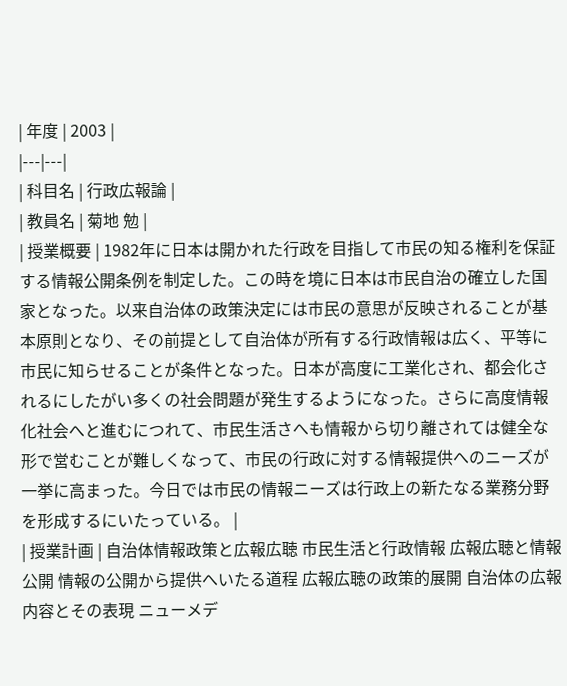| 年度 | 2003 |
|---|---|
| 科目名 | 行政広報論 |
| 教員名 | 菊地 勉 |
| 授業概要 | 1982年に日本は開かれた行政を目指して市民の知る権利を保証する情報公開条例を制定した。この時を境に日本は市民自治の確立した国家となった。以来自治体の政策決定には市民の意思が反映されることが基本原則となり、その前提として自治体が所有する行政情報は広く、平等に市民に知らせることが条件となった。日本が高度に工業化され、都会化されるにしたがい多くの社会問題が発生するようになった。さらに高度情報化社会へと進むにつれて、市民生活さへも情報から切り離されては健全な形で営むことが難しくなって、市民の行政に対する情報提供へのニーズが一挙に高まった。今日では市民の情報ニーズは行政上の新たなる業務分野を形成するにいたっている。 |
| 授業計画 | 自治体情報政策と広報広聴 市民生活と行政情報 広報広聴と情報公開 情報の公開から提供へいたる道程 広報広聴の政策的展開 自治体の広報内容とその表現 ニューメデ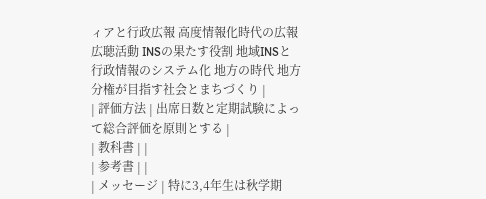ィアと行政広報 高度情報化時代の広報広聴活動 INSの果たす役割 地域INSと行政情報のシステム化 地方の時代 地方分権が目指す社会とまちづくり |
| 評価方法 | 出席日数と定期試験によって総合評価を原則とする |
| 教科書 | |
| 参考書 | |
| メッセージ | 特に3,4年生は秋学期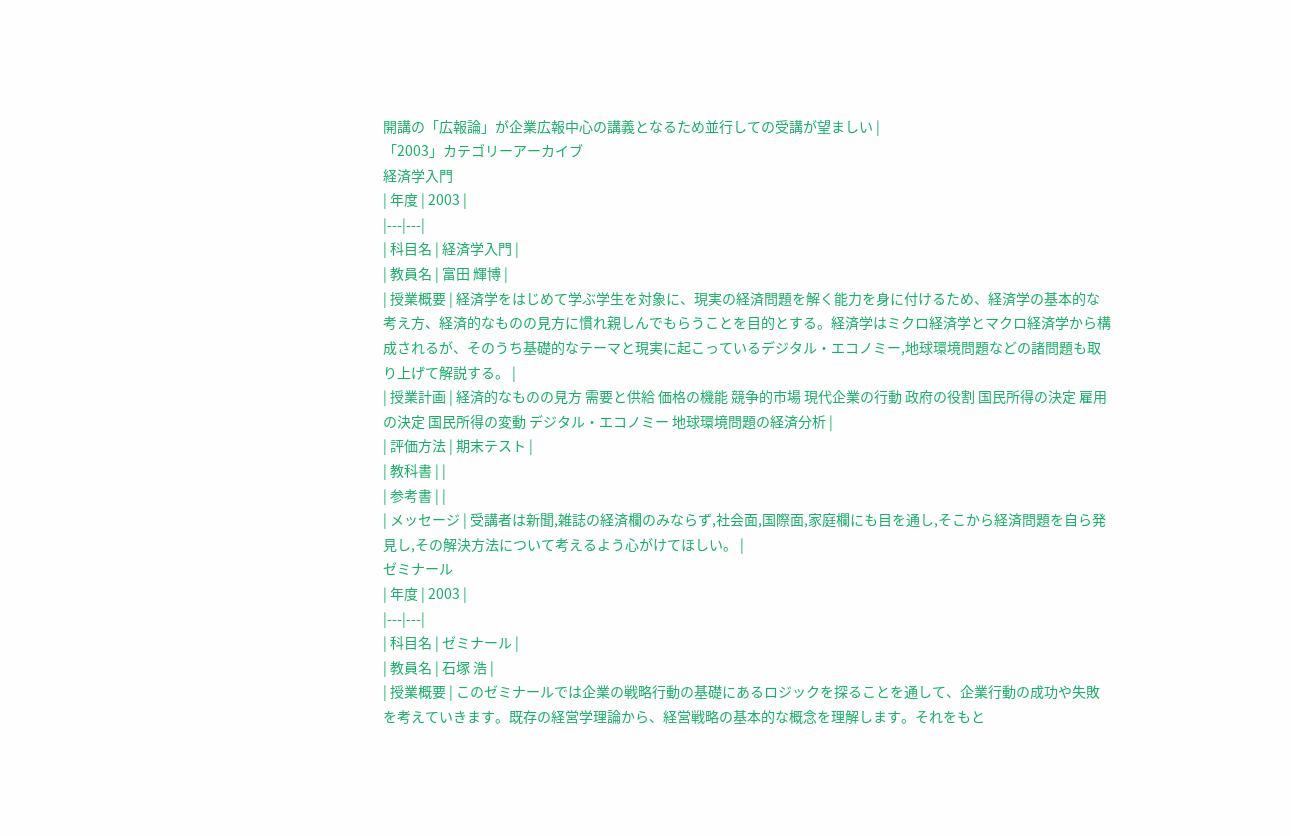開講の「広報論」が企業広報中心の講義となるため並行しての受講が望ましい |
「2003」カテゴリーアーカイブ
経済学入門
| 年度 | 2003 |
|---|---|
| 科目名 | 経済学入門 |
| 教員名 | 富田 輝博 |
| 授業概要 | 経済学をはじめて学ぶ学生を対象に、現実の経済問題を解く能力を身に付けるため、経済学の基本的な考え方、経済的なものの見方に慣れ親しんでもらうことを目的とする。経済学はミクロ経済学とマクロ経済学から構成されるが、そのうち基礎的なテーマと現実に起こっているデジタル・エコノミー,地球環境問題などの諸問題も取り上げて解説する。 |
| 授業計画 | 経済的なものの見方 需要と供給 価格の機能 競争的市場 現代企業の行動 政府の役割 国民所得の決定 雇用の決定 国民所得の変動 デジタル・エコノミー 地球環境問題の経済分析 |
| 評価方法 | 期末テスト |
| 教科書 | |
| 参考書 | |
| メッセージ | 受講者は新聞,雑誌の経済欄のみならず,社会面,国際面,家庭欄にも目を通し,そこから経済問題を自ら発見し,その解決方法について考えるよう心がけてほしい。 |
ゼミナール
| 年度 | 2003 |
|---|---|
| 科目名 | ゼミナール |
| 教員名 | 石塚 浩 |
| 授業概要 | このゼミナールでは企業の戦略行動の基礎にあるロジックを探ることを通して、企業行動の成功や失敗を考えていきます。既存の経営学理論から、経営戦略の基本的な概念を理解します。それをもと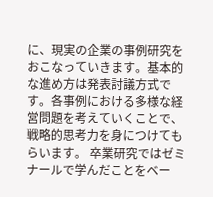に、現実の企業の事例研究をおこなっていきます。基本的な進め方は発表討議方式です。各事例における多様な経営問題を考えていくことで、戦略的思考力を身につけてもらいます。 卒業研究ではゼミナールで学んだことをベー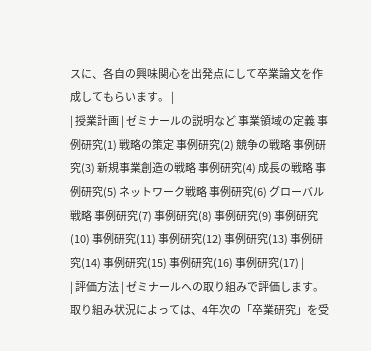スに、各自の興味関心を出発点にして卒業論文を作成してもらいます。 |
| 授業計画 | ゼミナールの説明など 事業領域の定義 事例研究(1) 戦略の策定 事例研究(2) 競争の戦略 事例研究(3) 新規事業創造の戦略 事例研究(4) 成長の戦略 事例研究(5) ネットワーク戦略 事例研究(6) グローバル戦略 事例研究(7) 事例研究(8) 事例研究(9) 事例研究(10) 事例研究(11) 事例研究(12) 事例研究(13) 事例研究(14) 事例研究(15) 事例研究(16) 事例研究(17) |
| 評価方法 | ゼミナールへの取り組みで評価します。取り組み状況によっては、4年次の「卒業研究」を受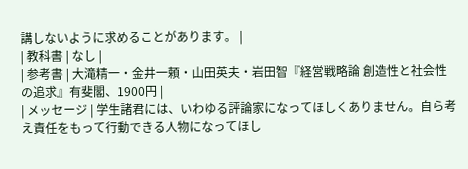講しないように求めることがあります。 |
| 教科書 | なし |
| 参考書 | 大滝精一・金井一頼・山田英夫・岩田智『経営戦略論 創造性と社会性の追求』有斐閣、1900円 |
| メッセージ | 学生諸君には、いわゆる評論家になってほしくありません。自ら考え責任をもって行動できる人物になってほし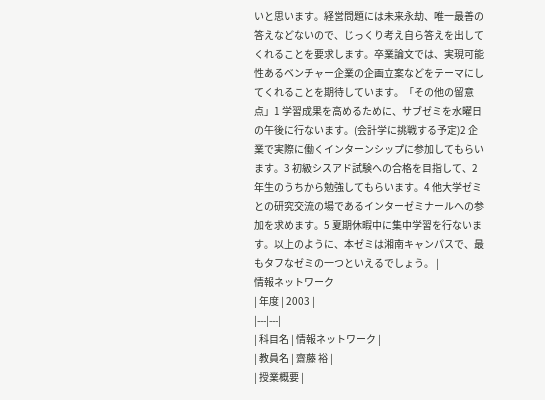いと思います。経営問題には未来永劫、唯一最善の答えなどないので、じっくり考え自ら答えを出してくれることを要求します。卒業論文では、実現可能性あるベンチャー企業の企画立案などをテーマにしてくれることを期待しています。「その他の留意点」1 学習成果を高めるために、サブゼミを水曜日の午後に行ないます。(会計学に挑戦する予定)2 企業で実際に働くインターンシップに参加してもらいます。3 初級シスアド試験への合格を目指して、2年生のうちから勉強してもらいます。4 他大学ゼミとの研究交流の場であるインターゼミナールへの参加を求めます。5 夏期休暇中に集中学習を行ないます。以上のように、本ゼミは湘南キャンパスで、最もタフなゼミの一つといえるでしょう。 |
情報ネットワーク
| 年度 | 2003 |
|---|---|
| 科目名 | 情報ネットワーク |
| 教員名 | 齋藤 裕 |
| 授業概要 |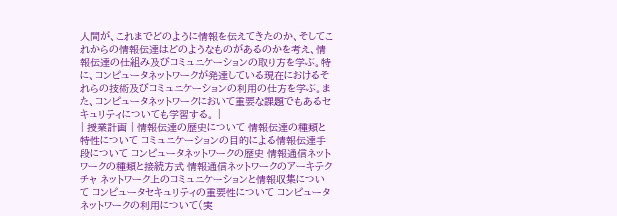人間が、これまでどのように情報を伝えてきたのか、そしてこれからの情報伝達はどのようなものがあるのかを考え、情報伝達の仕組み及びコミュニケーションの取り方を学ぶ。特に、コンピュータネットワークが発達している現在におけるそれらの技術及びコミュニケーションの利用の仕方を学ぶ。また、コンピュータネットワークにおいて重要な課題でもあるセキュリティについても学習する。 |
| 授業計画 | 情報伝達の歴史について 情報伝達の種類と特性について コミュニケーションの目的による情報伝達手段について コンピュータネットワークの歴史 情報通信ネットワークの種類と接続方式 情報通信ネットワークのアーキテクチャ ネットワーク上のコミュニケーションと情報収集について コンピュータセキュリティの重要性について コンピュータネットワークの利用について(実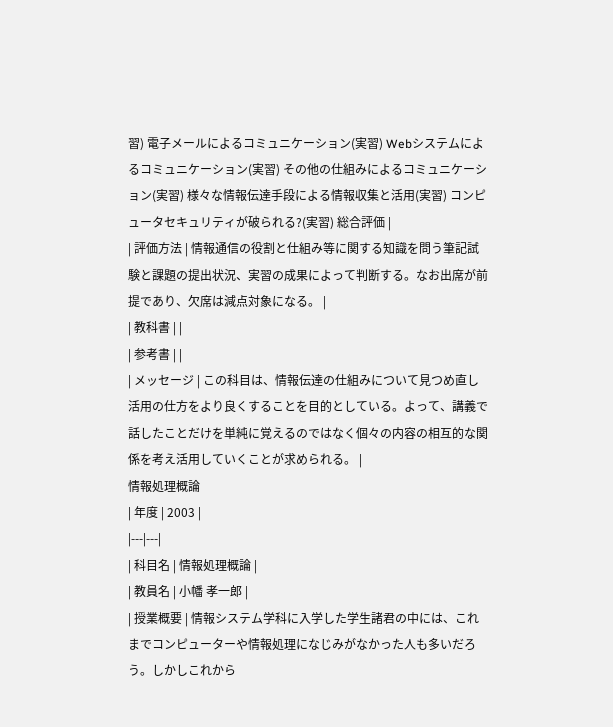習) 電子メールによるコミュニケーション(実習) Webシステムによるコミュニケーション(実習) その他の仕組みによるコミュニケーション(実習) 様々な情報伝達手段による情報収集と活用(実習) コンピュータセキュリティが破られる?(実習) 総合評価 |
| 評価方法 | 情報通信の役割と仕組み等に関する知識を問う筆記試験と課題の提出状況、実習の成果によって判断する。なお出席が前提であり、欠席は減点対象になる。 |
| 教科書 | |
| 参考書 | |
| メッセージ | この科目は、情報伝達の仕組みについて見つめ直し活用の仕方をより良くすることを目的としている。よって、講義で話したことだけを単純に覚えるのではなく個々の内容の相互的な関係を考え活用していくことが求められる。 |
情報処理概論
| 年度 | 2003 |
|---|---|
| 科目名 | 情報処理概論 |
| 教員名 | 小幡 孝一郎 |
| 授業概要 | 情報システム学科に入学した学生諸君の中には、これまでコンピューターや情報処理になじみがなかった人も多いだろう。しかしこれから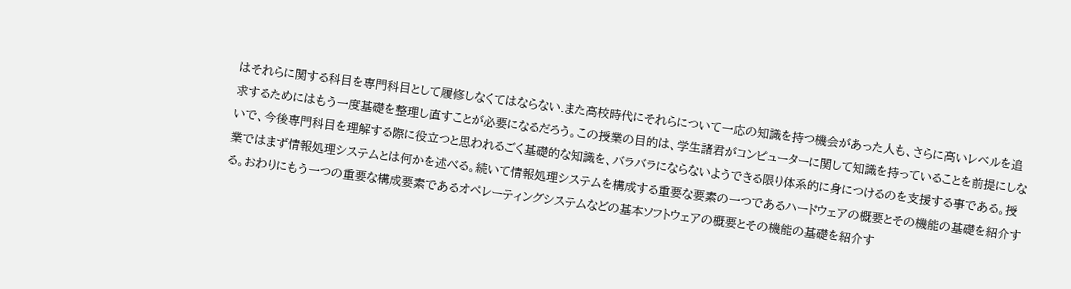はそれらに関する科目を専門科目として履修しなくてはならない.また高校時代にそれらについて一応の知識を持つ機会があった人も、さらに高いレベルを追求するためにはもう一度基礎を整理し直すことが必要になるだろう。この授業の目的は、学生諸君がコンピューターに関して知識を持っていることを前提にしないで、今後専門科目を理解する際に役立つと思われるごく基礎的な知識を、バラバラにならないようできる限り体系的に身につけるのを支援する事である。授業ではまず情報処理システムとは何かを述べる。続いて情報処理システムを構成する重要な要素の一つであるハードウェアの概要とその機能の基礎を紹介する。おわりにもう一つの重要な構成要素であるオペレーティングシステムなどの基本ソフトウェアの概要とその機能の基礎を紹介す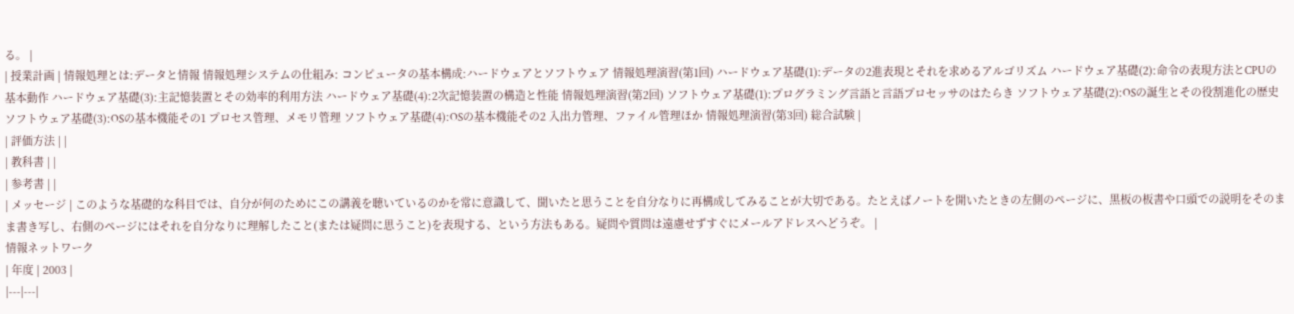る。 |
| 授業計画 | 情報処理とは:データと情報 情報処理システムの仕組み: コンピュータの基本構成:ハードウェアとソフトウェア 情報処理演習(第1回) ハードウェア基礎(1):データの2進表現とそれを求めるアルゴリズム ハードウェア基礎(2):命令の表現方法とCPUの基本動作 ハードウェア基礎(3):主記憶装置とその効率的利用方法 ハードウェア基礎(4):2次記憶装置の構造と性能 情報処理演習(第2回) ソフトウェア基礎(1):プログラミング言語と言語プロセッサのはたらき ソフトウェア基礎(2):OSの誕生とその役割進化の歴史 ソフトウェア基礎(3):OSの基本機能その1 プロセス管理、メモリ管理 ソフトウェア基礎(4):OSの基本機能その2 入出力管理、ファイル管理ほか 情報処理演習(第3回) 総合試験 |
| 評価方法 | |
| 教科書 | |
| 参考書 | |
| メッセージ | このような基礎的な科目では、自分が何のためにこの講義を聴いているのかを常に意識して、聞いたと思うことを自分なりに再構成してみることが大切である。たとえばノートを開いたときの左側のページに、黒板の板書や口頭での説明をそのまま書き写し、右側のページにはそれを自分なりに理解したこと(または疑問に思うこと)を表現する、という方法もある。疑問や質問は遠慮せずすぐにメールアドレスへどうぞ。 |
情報ネットワーク
| 年度 | 2003 |
|---|---|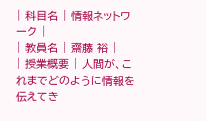| 科目名 | 情報ネットワーク |
| 教員名 | 齋藤 裕 |
| 授業概要 | 人間が、これまでどのように情報を伝えてき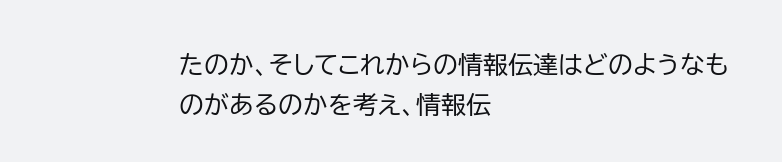たのか、そしてこれからの情報伝達はどのようなものがあるのかを考え、情報伝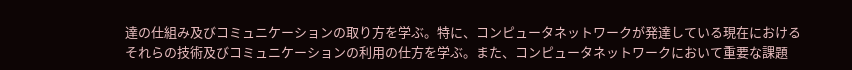達の仕組み及びコミュニケーションの取り方を学ぶ。特に、コンピュータネットワークが発達している現在におけるそれらの技術及びコミュニケーションの利用の仕方を学ぶ。また、コンピュータネットワークにおいて重要な課題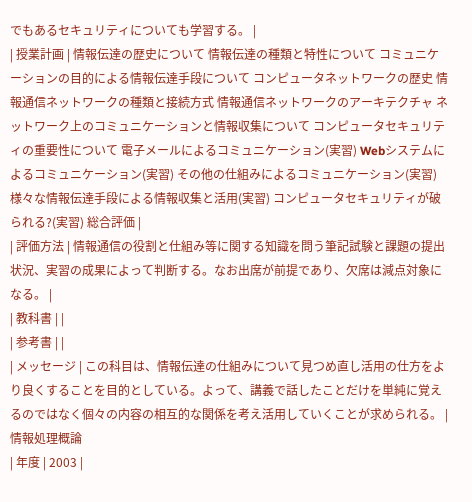でもあるセキュリティについても学習する。 |
| 授業計画 | 情報伝達の歴史について 情報伝達の種類と特性について コミュニケーションの目的による情報伝達手段について コンピュータネットワークの歴史 情報通信ネットワークの種類と接続方式 情報通信ネットワークのアーキテクチャ ネットワーク上のコミュニケーションと情報収集について コンピュータセキュリティの重要性について 電子メールによるコミュニケーション(実習) Webシステムによるコミュニケーション(実習) その他の仕組みによるコミュニケーション(実習) 様々な情報伝達手段による情報収集と活用(実習) コンピュータセキュリティが破られる?(実習) 総合評価 |
| 評価方法 | 情報通信の役割と仕組み等に関する知識を問う筆記試験と課題の提出状況、実習の成果によって判断する。なお出席が前提であり、欠席は減点対象になる。 |
| 教科書 | |
| 参考書 | |
| メッセージ | この科目は、情報伝達の仕組みについて見つめ直し活用の仕方をより良くすることを目的としている。よって、講義で話したことだけを単純に覚えるのではなく個々の内容の相互的な関係を考え活用していくことが求められる。 |
情報処理概論
| 年度 | 2003 |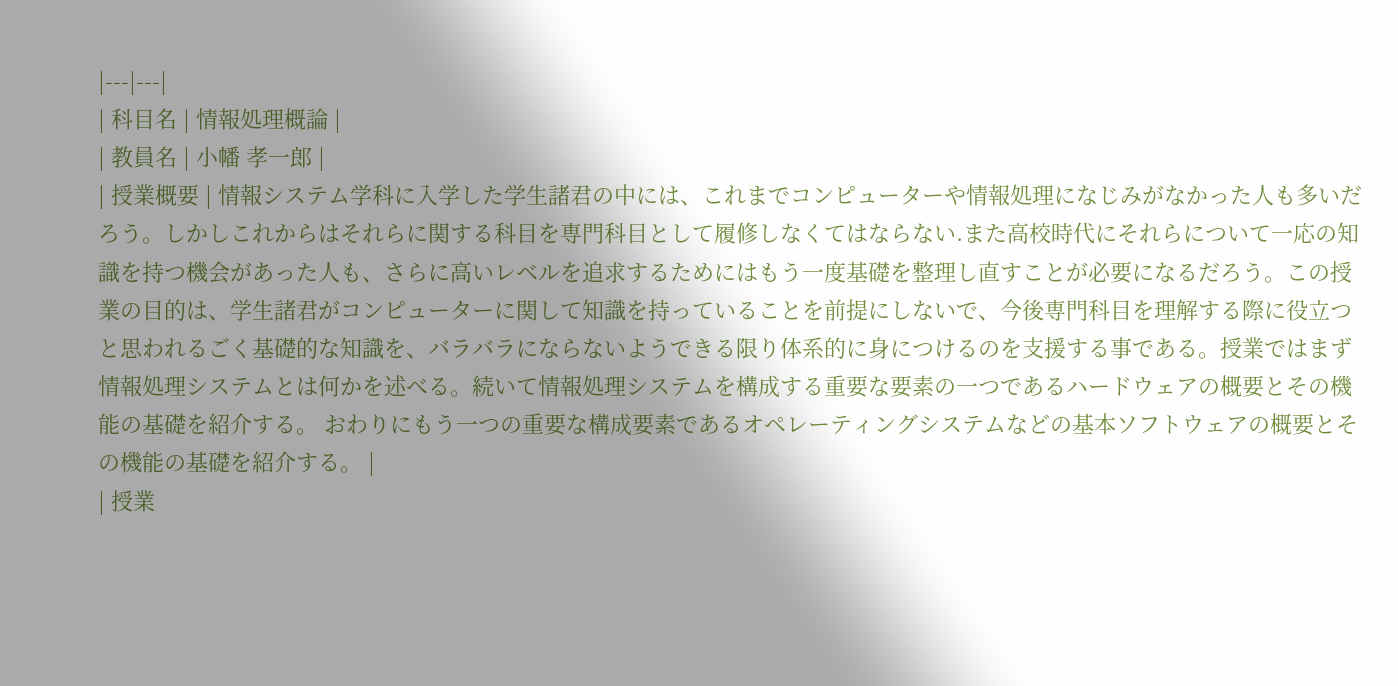|---|---|
| 科目名 | 情報処理概論 |
| 教員名 | 小幡 孝一郎 |
| 授業概要 | 情報システム学科に入学した学生諸君の中には、これまでコンピューターや情報処理になじみがなかった人も多いだろう。しかしこれからはそれらに関する科目を専門科目として履修しなくてはならない.また高校時代にそれらについて一応の知識を持つ機会があった人も、さらに高いレベルを追求するためにはもう一度基礎を整理し直すことが必要になるだろう。この授業の目的は、学生諸君がコンピューターに関して知識を持っていることを前提にしないで、今後専門科目を理解する際に役立つと思われるごく基礎的な知識を、バラバラにならないようできる限り体系的に身につけるのを支援する事である。授業ではまず情報処理システムとは何かを述べる。続いて情報処理システムを構成する重要な要素の一つであるハードウェアの概要とその機能の基礎を紹介する。 おわりにもう一つの重要な構成要素であるオペレーティングシステムなどの基本ソフトウェアの概要とその機能の基礎を紹介する。 |
| 授業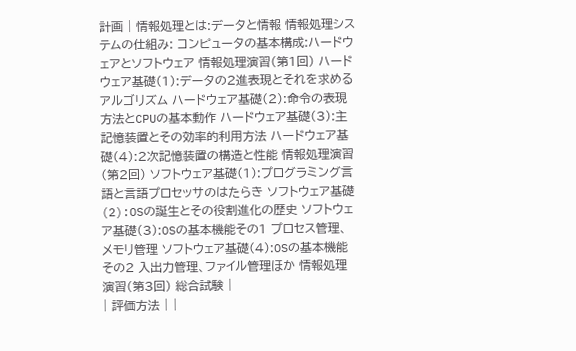計画 | 情報処理とは:データと情報 情報処理システムの仕組み: コンピュータの基本構成:ハードウェアとソフトウェア 情報処理演習(第1回) ハードウェア基礎(1):データの2進表現とそれを求めるアルゴリズム ハードウェア基礎(2):命令の表現方法とCPUの基本動作 ハードウェア基礎(3):主記憶装置とその効率的利用方法 ハードウェア基礎(4):2次記憶装置の構造と性能 情報処理演習(第2回) ソフトウェア基礎(1):プログラミング言語と言語プロセッサのはたらき ソフトウェア基礎(2):OSの誕生とその役割進化の歴史 ソフトウェア基礎(3):OSの基本機能その1 プロセス管理、メモリ管理 ソフトウェア基礎(4):OSの基本機能その2 入出力管理、ファイル管理ほか 情報処理演習(第3回) 総合試験 |
| 評価方法 | |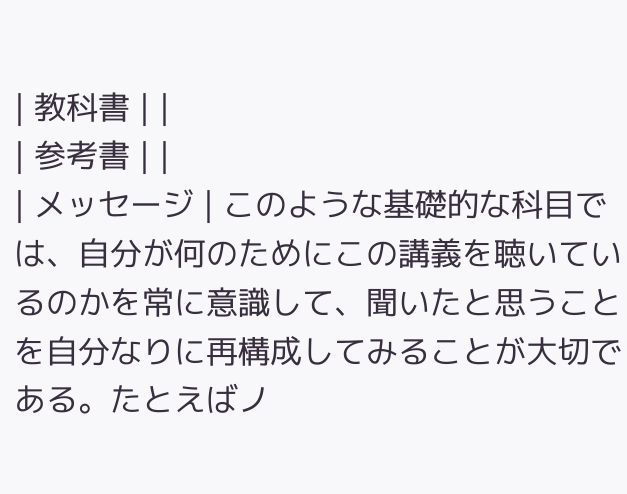| 教科書 | |
| 参考書 | |
| メッセージ | このような基礎的な科目では、自分が何のためにこの講義を聴いているのかを常に意識して、聞いたと思うことを自分なりに再構成してみることが大切である。たとえばノ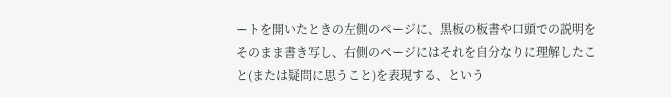ートを開いたときの左側のページに、黒板の板書や口頭での説明をそのまま書き写し、右側のページにはそれを自分なりに理解したこと(または疑問に思うこと)を表現する、という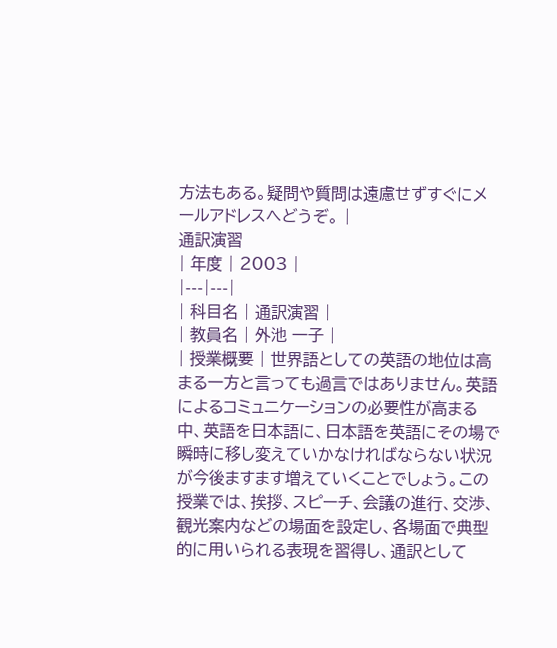方法もある。疑問や質問は遠慮せずすぐにメールアドレスへどうぞ。 |
通訳演習
| 年度 | 2003 |
|---|---|
| 科目名 | 通訳演習 |
| 教員名 | 外池 一子 |
| 授業概要 | 世界語としての英語の地位は高まる一方と言っても過言ではありません。英語によるコミュニケーションの必要性が高まる中、英語を日本語に、日本語を英語にその場で瞬時に移し変えていかなければならない状況が今後ますます増えていくことでしょう。この授業では、挨拶、スピーチ、会議の進行、交渉、観光案内などの場面を設定し、各場面で典型的に用いられる表現を習得し、通訳として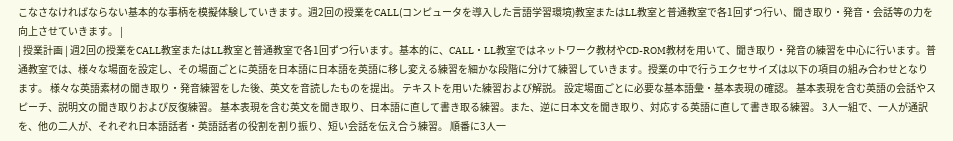こなさなければならない基本的な事柄を模擬体験していきます。週2回の授業をCALL(コンピュータを導入した言語学習環境)教室またはLL教室と普通教室で各1回ずつ行い、聞き取り・発音・会話等の力を向上させていきます。 |
| 授業計画 | 週2回の授業をCALL教室またはLL教室と普通教室で各1回ずつ行います。基本的に、CALL・LL教室ではネットワーク教材やCD-ROM教材を用いて、聞き取り・発音の練習を中心に行います。普通教室では、様々な場面を設定し、その場面ごとに英語を日本語に日本語を英語に移し変える練習を細かな段階に分けて練習していきます。授業の中で行うエクセサイズは以下の項目の組み合わせとなります。 様々な英語素材の聞き取り・発音練習をした後、英文を音読したものを提出。 テキストを用いた練習および解説。 設定場面ごとに必要な基本語彙・基本表現の確認。 基本表現を含む英語の会話やスピーチ、説明文の聞き取りおよび反復練習。 基本表現を含む英文を聞き取り、日本語に直して書き取る練習。また、逆に日本文を聞き取り、対応する英語に直して書き取る練習。 3人一組で、一人が通訳を、他の二人が、それぞれ日本語話者・英語話者の役割を割り振り、短い会話を伝え合う練習。 順番に3人一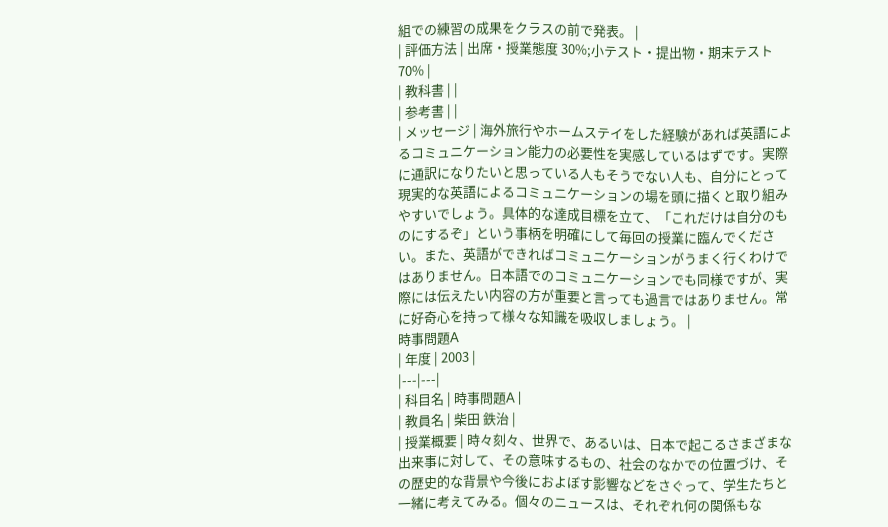組での練習の成果をクラスの前で発表。 |
| 評価方法 | 出席・授業態度 30%;小テスト・提出物・期末テスト 70% |
| 教科書 | |
| 参考書 | |
| メッセージ | 海外旅行やホームステイをした経験があれば英語によるコミュニケーション能力の必要性を実感しているはずです。実際に通訳になりたいと思っている人もそうでない人も、自分にとって現実的な英語によるコミュニケーションの場を頭に描くと取り組みやすいでしょう。具体的な達成目標を立て、「これだけは自分のものにするぞ」という事柄を明確にして毎回の授業に臨んでください。また、英語ができればコミュニケーションがうまく行くわけではありません。日本語でのコミュニケーションでも同様ですが、実際には伝えたい内容の方が重要と言っても過言ではありません。常に好奇心を持って様々な知識を吸収しましょう。 |
時事問題A
| 年度 | 2003 |
|---|---|
| 科目名 | 時事問題A |
| 教員名 | 柴田 鉄治 |
| 授業概要 | 時々刻々、世界で、あるいは、日本で起こるさまざまな出来事に対して、その意味するもの、社会のなかでの位置づけ、その歴史的な背景や今後におよぼす影響などをさぐって、学生たちと一緒に考えてみる。個々のニュースは、それぞれ何の関係もな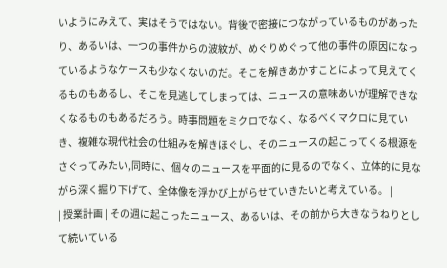いようにみえて、実はそうではない。背後で密接につながっているものがあったり、あるいは、一つの事件からの波紋が、めぐりめぐって他の事件の原因になっているようなケースも少なくないのだ。そこを解きあかすことによって見えてくるものもあるし、そこを見逃してしまっては、ニュースの意味あいが理解できなくなるものもあるだろう。時事問題をミクロでなく、なるべくマクロに見ていき、複雑な現代社会の仕組みを解きほぐし、そのニュースの起こってくる根源をさぐってみたい,同時に、個々のニュースを平面的に見るのでなく、立体的に見ながら深く掘り下げて、全体像を浮かび上がらせていきたいと考えている。 |
| 授業計画 | その週に起こったニュース、あるいは、その前から大きなうねりとして続いている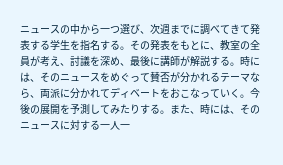ニュースの中から一つ選び、次週までに調べてきて発表する学生を指名する。その発表をもとに、教室の全員が考え、討議を深め、最後に講師が解説する。時には、そのニュースをめぐって賛否が分かれるテーマなら、両派に分かれてディベートをおこなっていく。今後の展開を予測してみたりする。また、時には、そのニュースに対する一人一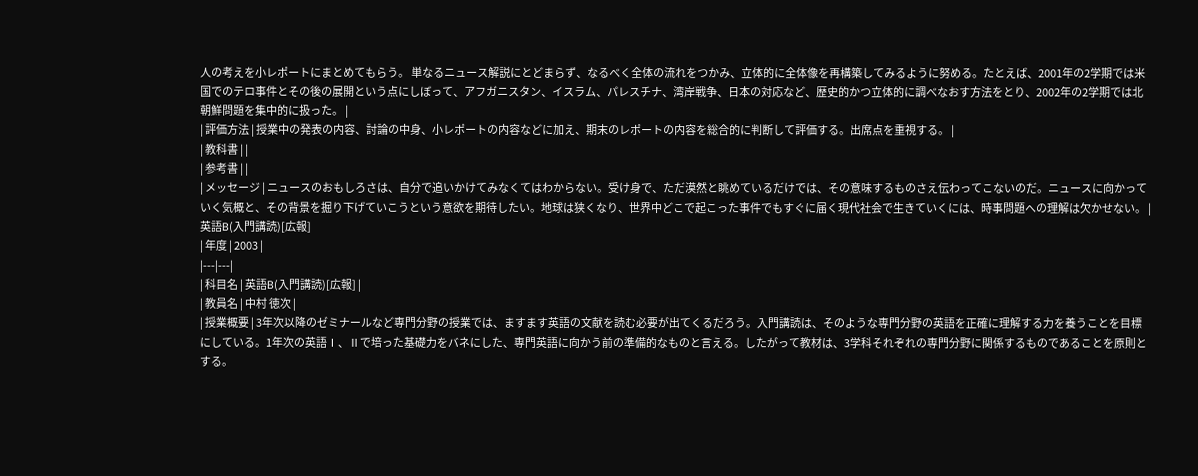人の考えを小レポートにまとめてもらう。 単なるニュース解説にとどまらず、なるべく全体の流れをつかみ、立体的に全体像を再構築してみるように努める。たとえば、2001年の2学期では米国でのテロ事件とその後の展開という点にしぼって、アフガニスタン、イスラム、パレスチナ、湾岸戦争、日本の対応など、歴史的かつ立体的に調べなおす方法をとり、2002年の2学期では北朝鮮問題を集中的に扱った。 |
| 評価方法 | 授業中の発表の内容、討論の中身、小レポートの内容などに加え、期末のレポートの内容を総合的に判断して評価する。出席点を重視する。 |
| 教科書 | |
| 参考書 | |
| メッセージ | ニュースのおもしろさは、自分で追いかけてみなくてはわからない。受け身で、ただ漠然と眺めているだけでは、その意味するものさえ伝わってこないのだ。ニュースに向かっていく気概と、その背景を掘り下げていこうという意欲を期待したい。地球は狭くなり、世界中どこで起こった事件でもすぐに届く現代社会で生きていくには、時事問題への理解は欠かせない。 |
英語B(入門講読)[広報]
| 年度 | 2003 |
|---|---|
| 科目名 | 英語B(入門講読)[広報] |
| 教員名 | 中村 徳次 |
| 授業概要 | 3年次以降のゼミナールなど専門分野の授業では、ますます英語の文献を読む必要が出てくるだろう。入門講読は、そのような専門分野の英語を正確に理解する力を養うことを目標にしている。1年次の英語Ⅰ、Ⅱで培った基礎力をバネにした、専門英語に向かう前の準備的なものと言える。したがって教材は、3学科それぞれの専門分野に関係するものであることを原則とする。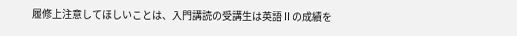履修上注意してほしいことは、入門講読の受講生は英語Ⅱの成績を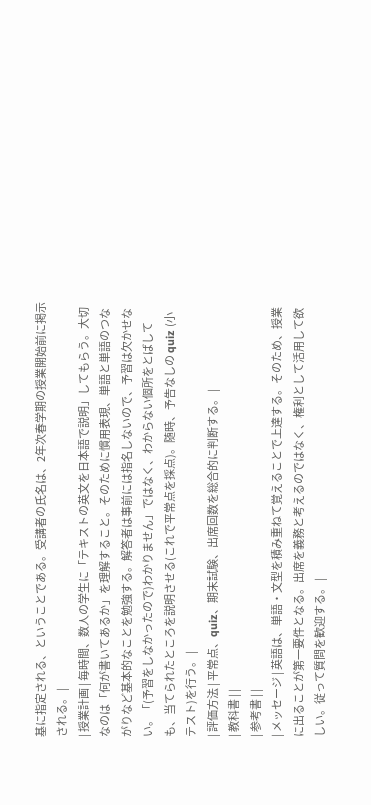基に指定される、ということである。受講者の氏名は、2年次春学期の授業開始前に掲示される。 |
| 授業計画 | 毎時間、数人の学生に「テキストの英文を日本語で説明」してもらう。大切なのは「何が書いてあるか」を理解すること。そのために慣用表現、単語と単語のつながりなど基本的なことを勉強する。解答者は事前には指名しないので、予習は欠かせない。「(予習をしなかったので)わかりません」ではなく、わからない個所をとばしても、当てられたところを説明させる(これで平常点を採点)。随時、予告なしの quiz (小テスト)を行う。 |
| 評価方法 | 平常点、quiz、期末試験、出席回数を総合的に判断する。 |
| 教科書 | |
| 参考書 | |
| メッセージ | 英語は、単語・文型を積み重ねて覚えることで上達する。そのため、授業に出ることが第一要件となる。出席を義務と考えるのではなく、権利として活用して欲しい。従って質問を歓迎する。 |